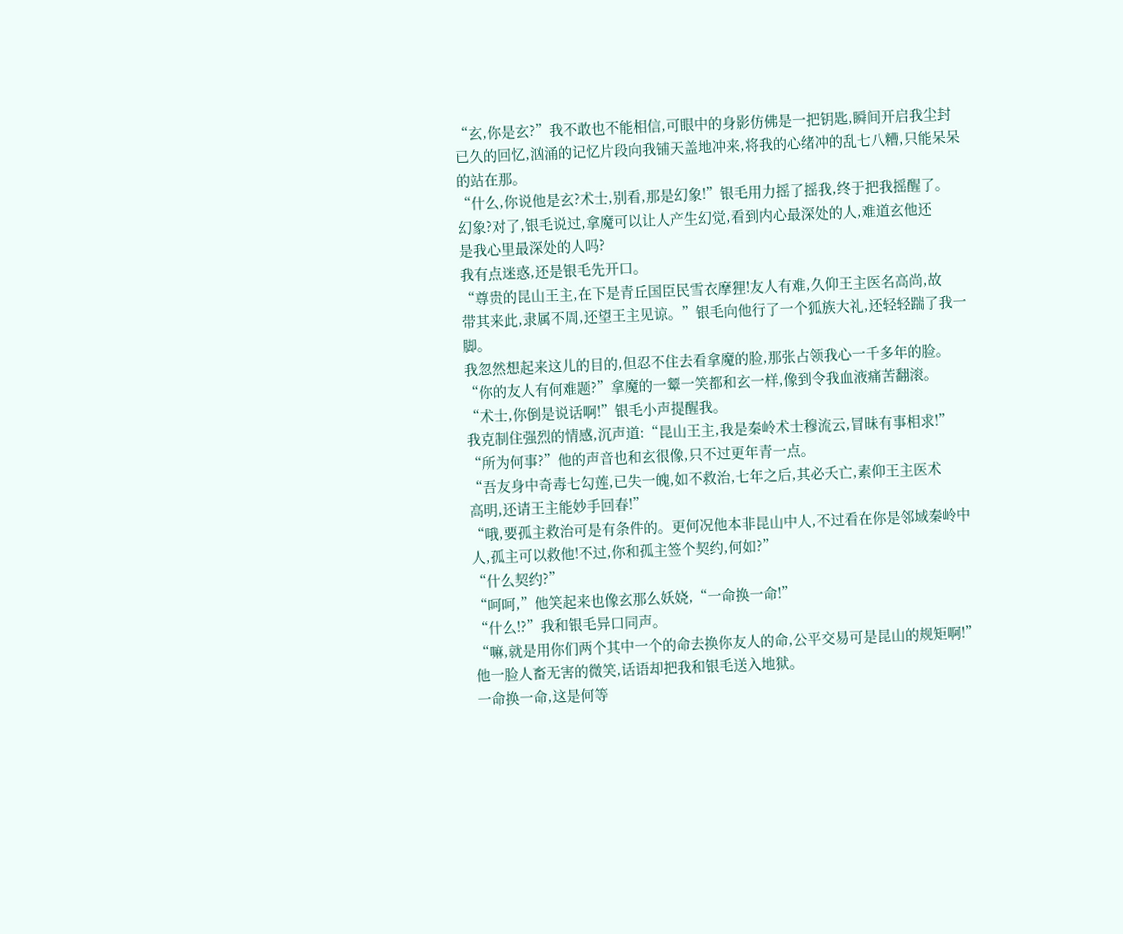“玄,你是玄?”我不敢也不能相信,可眼中的身影仿佛是一把钥匙,瞬间开启我尘封
已久的回忆,汹涌的记忆片段向我铺天盖地冲来,将我的心绪冲的乱七八糟,只能呆呆
的站在那。
“什么,你说他是玄?术士,别看,那是幻象!”银毛用力摇了摇我,终于把我摇醒了。
幻象?对了,银毛说过,拿魔可以让人产生幻觉,看到内心最深处的人,难道玄他还
是我心里最深处的人吗?
我有点迷惑,还是银毛先开口。
“尊贵的昆山王主,在下是青丘国臣民雪衣摩狸!友人有难,久仰王主医名高尚,故
带其来此,隶属不周,还望王主见谅。”银毛向他行了一个狐族大礼,还轻轻踹了我一脚。
我忽然想起来这儿的目的,但忍不住去看拿魔的脸,那张占领我心一千多年的脸。
“你的友人有何难题?”拿魔的一颦一笑都和玄一样,像到令我血液痛苦翻滚。
“术士,你倒是说话啊!”银毛小声提醒我。
我克制住强烈的情感,沉声道:“昆山王主,我是秦岭术士穆流云,冒昧有事相求!”
“所为何事?”他的声音也和玄很像,只不过更年青一点。
“吾友身中奇毒七勾莲,已失一魄,如不救治,七年之后,其必夭亡,素仰王主医术
高明,还请王主能妙手回春!”
“哦,要孤主救治可是有条件的。更何况他本非昆山中人,不过看在你是邻域秦岭中
人,孤主可以救他!不过,你和孤主签个契约,何如?”
“什么契约?”
“呵呵,”他笑起来也像玄那么妖娆,“一命换一命!”
“什么!?”我和银毛异口同声。
“嘛,就是用你们两个其中一个的命去换你友人的命,公平交易可是昆山的规矩啊!”
他一脸人畜无害的微笑,话语却把我和银毛送入地狱。
一命换一命,这是何等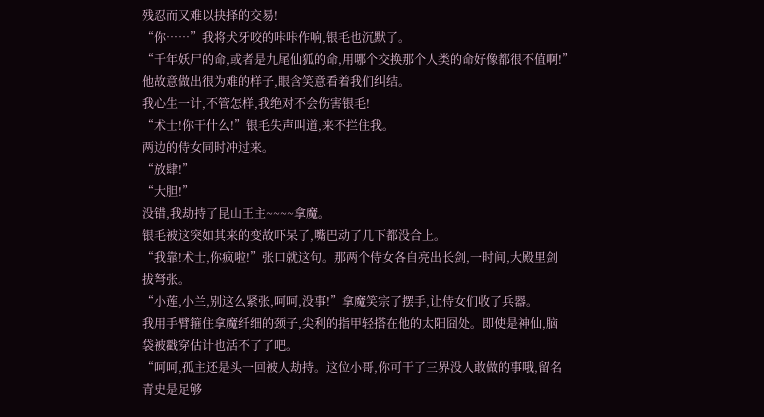残忍而又难以抉择的交易!
“你……”我将犬牙咬的咔咔作响,银毛也沉默了。
“千年妖尸的命,或者是九尾仙狐的命,用哪个交换那个人类的命好像都很不值啊!”
他故意做出很为难的样子,眼含笑意看着我们纠结。
我心生一计,不管怎样,我绝对不会伤害银毛!
“术士!你干什么!”银毛失声叫道,来不拦住我。
两边的侍女同时冲过来。
“放肆!”
“大胆!”
没错,我劫持了昆山王主~~~~拿魔。
银毛被这突如其来的变故吓呆了,嘴巴动了几下都没合上。
“我靠!术士,你疯啦!”张口就这句。那两个侍女各自亮出长剑,一时间,大殿里剑
拔弩张。
“小莲,小兰,别这么紧张,呵呵,没事!”拿魔笑宗了摆手,让侍女们收了兵器。
我用手臂箍住拿魔纤细的颈子,尖利的指甲轻搭在他的太阳囧处。即使是神仙,脑
袋被戳穿估计也活不了了吧。
“呵呵,孤主还是头一回被人劫持。这位小哥,你可干了三界没人敢做的事哦,留名
青史是足够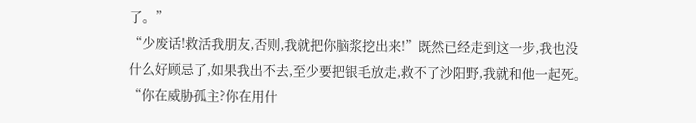了。”
“少废话!救活我朋友,否则,我就把你脑浆挖出来!”既然已经走到这一步,我也没
什么好顾忌了,如果我出不去,至少要把银毛放走,救不了沙阳野,我就和他一起死。
“你在威胁孤主?你在用什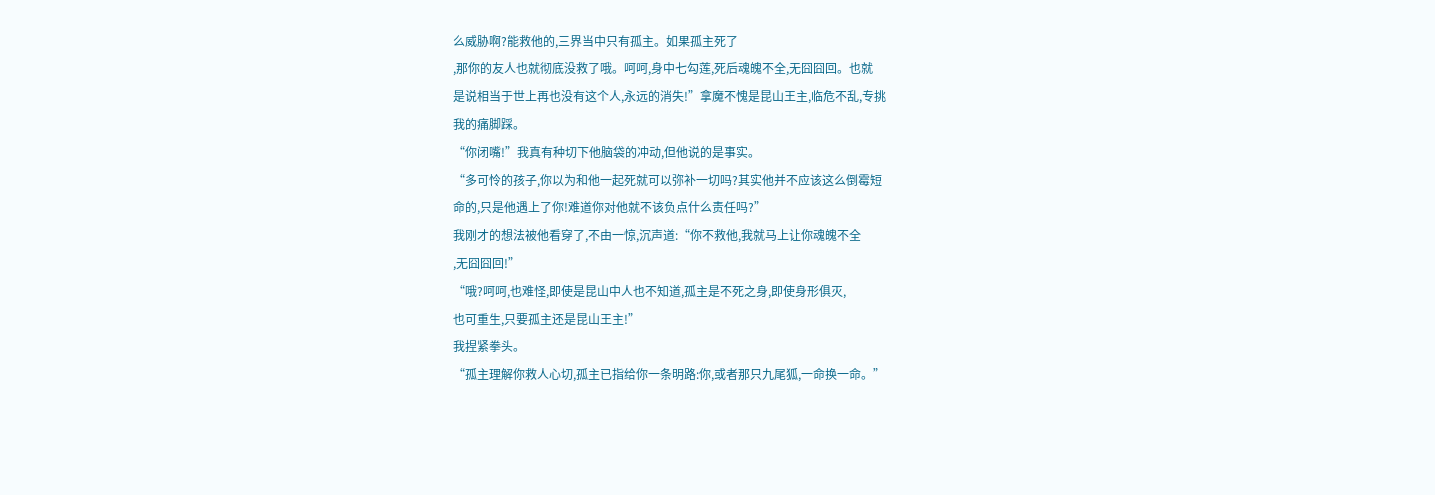么威胁啊?能救他的,三界当中只有孤主。如果孤主死了
,那你的友人也就彻底没救了哦。呵呵,身中七勾莲,死后魂魄不全,无囧囧回。也就
是说相当于世上再也没有这个人,永远的消失!”拿魔不愧是昆山王主,临危不乱,专挑
我的痛脚踩。
“你闭嘴!”我真有种切下他脑袋的冲动,但他说的是事实。
“多可怜的孩子,你以为和他一起死就可以弥补一切吗?其实他并不应该这么倒霉短
命的,只是他遇上了你!难道你对他就不该负点什么责任吗?”
我刚才的想法被他看穿了,不由一惊,沉声道:“你不救他,我就马上让你魂魄不全
,无囧囧回!”
“哦?呵呵,也难怪,即使是昆山中人也不知道,孤主是不死之身,即使身形俱灭,
也可重生,只要孤主还是昆山王主!”
我捏紧拳头。
“孤主理解你救人心切,孤主已指给你一条明路:你,或者那只九尾狐,一命换一命。”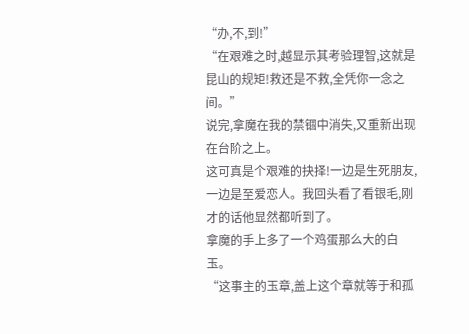“办,不,到!”
“在艰难之时,越显示其考验理智,这就是昆山的规矩!救还是不救,全凭你一念之
间。”
说完,拿魔在我的禁锢中消失,又重新出现在台阶之上。
这可真是个艰难的抉择!一边是生死朋友,一边是至爱恋人。我回头看了看银毛,刚才的话他显然都听到了。
拿魔的手上多了一个鸡蛋那么大的白玉。
“这事主的玉章,盖上这个章就等于和孤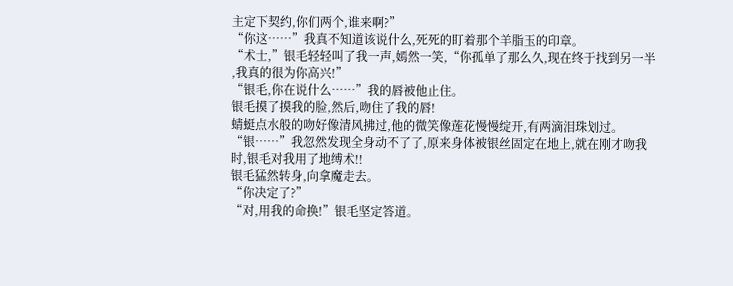主定下契约,你们两个,谁来啊?”
“你这……”我真不知道该说什么,死死的盯着那个羊脂玉的印章。
“术士,”银毛轻轻叫了我一声,嫣然一笑,“你孤单了那么久,现在终于找到另一半
,我真的很为你高兴!”
“银毛,你在说什么……”我的唇被他止住。
银毛摸了摸我的脸,然后,吻住了我的唇!
蜻蜓点水般的吻好像清风拂过,他的微笑像莲花慢慢绽开,有两滴泪珠划过。
“银……”我忽然发现全身动不了了,原来身体被银丝固定在地上,就在刚才吻我
时,银毛对我用了地缚术!!
银毛猛然转身,向拿魔走去。
“你决定了?”
“对,用我的命换!”银毛坚定答道。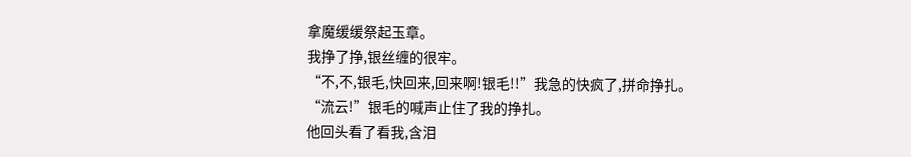拿魔缓缓祭起玉章。
我挣了挣,银丝缠的很牢。
“不,不,银毛,快回来,回来啊!银毛!!”我急的快疯了,拼命挣扎。
“流云!”银毛的喊声止住了我的挣扎。
他回头看了看我,含泪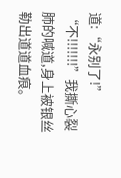道:“永别了!”
“不!!!!!!!”我撕心裂肺的喊道,身上被银丝勒出道道血痕。